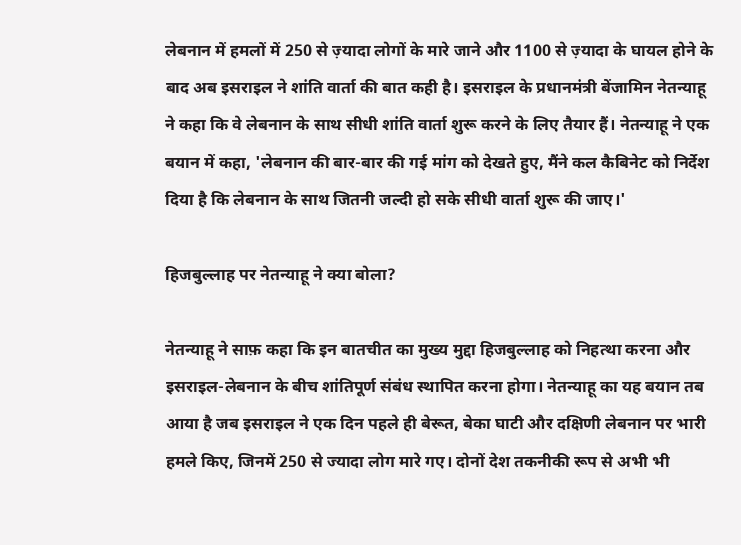लेबनान में हमलों में 250 से ज़्यादा लोगों के मारे जाने और 1100 से ज़्यादा के घायल होने के बाद अब इसराइल ने शांति वार्ता की बात कही है। इसराइल के प्रधानमंत्री बेंजामिन नेतन्याहू ने कहा कि वे लेबनान के साथ सीधी शांति वार्ता शुरू करने के लिए तैयार हैं। नेतन्याहू ने एक बयान में कहा, 'लेबनान की बार-बार की गई मांग को देखते हुए, मैंने कल कैबिनेट को निर्देश दिया है कि लेबनान के साथ जितनी जल्दी हो सके सीधी वार्ता शुरू की जाए।'

हिजबुल्लाह पर नेतन्याहू ने क्या बोला?

नेतन्याहू ने साफ़ कहा कि इन बातचीत का मुख्य मुद्दा हिजबुल्लाह को निहत्था करना और इसराइल-लेबनान के बीच शांतिपूर्ण संबंध स्थापित करना होगा। नेतन्याहू का यह बयान तब आया है जब इसराइल ने एक दिन पहले ही बेरूत, बेका घाटी और दक्षिणी लेबनान पर भारी हमले किए, जिनमें 250 से ज्यादा लोग मारे गए। दोनों देश तकनीकी रूप से अभी भी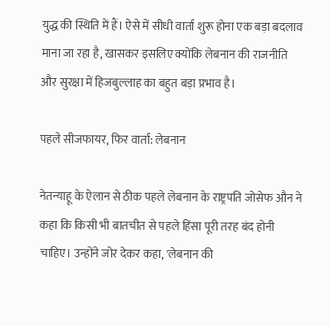युद्ध की स्थिति में हैं। ऐसे में सीधी वार्ता शुरू होना एक बड़ा बदलाव माना जा रहा है, खासकर इसलिए क्योंकि लेबनान की राजनीति और सुरक्षा में हिजबुल्लाह का बहुत बड़ा प्रभाव है।

पहले सीजफायर, फिर वार्ता: लेबनान

नेतन्याहू के ऐलान से ठीक पहले लेबनान के राष्ट्रपति जोसेफ औन ने कहा कि किसी भी बातचीत से पहले हिंसा पूरी तरह बंद होनी चाहिए। उन्होंने जोर देकर कहा, 'लेबनान की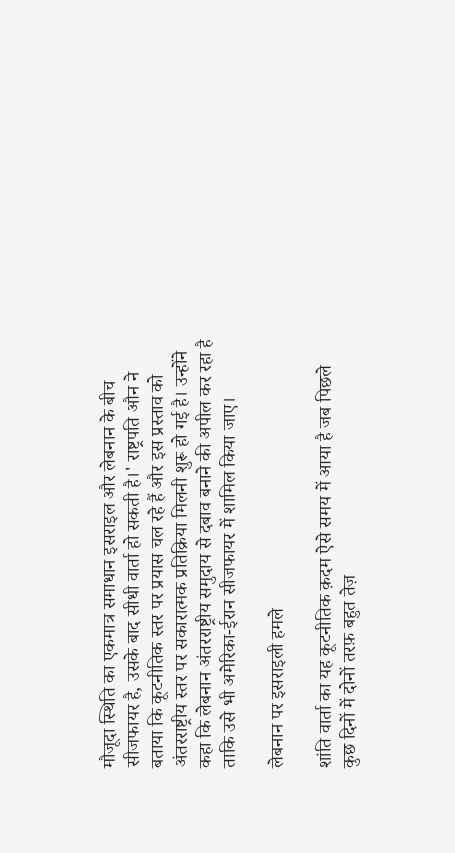मौजूदा स्थिति का एकमात्र समाधान इसराइल और लेबनान के बीच सीजफायर है, उसके बाद सीधी वार्ता हो सकती है।' राष्ट्रपति औन ने बताया कि कूटनीतिक स्तर पर प्रयास चल रहे हैं और इस प्रस्ताव को अंतरराष्ट्रीय स्तर पर सकारात्मक प्रतिक्रिया मिलनी शुरू हो गई है। उन्होंने कहा कि लेबनान अंतरराष्ट्रीय समुदाय से दबाव बनाने की अपील कर रहा है ताकि उसे भी अमेरिका-ईरान सीजफायर में शामिल किया जाए।

लेबनान पर इसराइली हमले

शांति वार्ता का यह कूटनीतिक क़दम ऐसे समय में आया है जब पिछले कुछ दिनों में दोनों तरफ़ बहुत तेज़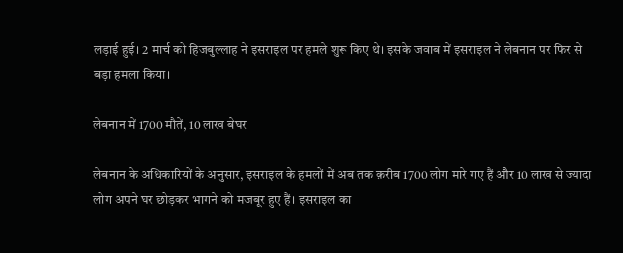लड़ाई हुई। 2 मार्च को हिजबुल्लाह ने इसराइल पर हमले शुरू किए थे। इसके जवाब में इसराइल ने लेबनान पर फिर से बड़ा हमला किया।

लेबनान में 1700 मौतें, 10 लाख बेघर

लेबनान के अधिकारियों के अनुसार, इसराइल के हमलों में अब तक क़रीब 1700 लोग मारे गए हैं और 10 लाख से ज्यादा लोग अपने घर छोड़कर भागने को मजबूर हुए हैं। इसराइल का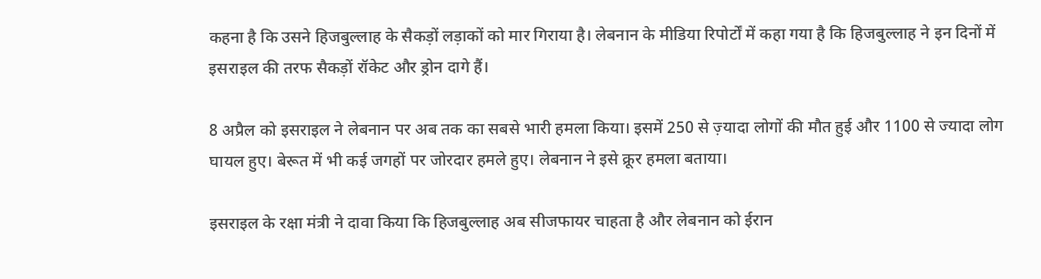कहना है कि उसने हिजबुल्लाह के सैकड़ों लड़ाकों को मार गिराया है। लेबनान के मीडिया रिपोर्टों में कहा गया है कि हिजबुल्लाह ने इन दिनों में इसराइल की तरफ सैकड़ों रॉकेट और ड्रोन दागे हैं।

8 अप्रैल को इसराइल ने लेबनान पर अब तक का सबसे भारी हमला किया। इसमें 250 से ज़्यादा लोगों की मौत हुई और 1100 से ज्यादा लोग घायल हुए। बेरूत में भी कई जगहों पर जोरदार हमले हुए। लेबनान ने इसे क्रूर हमला बताया।

इसराइल के रक्षा मंत्री ने दावा किया कि हिजबुल्लाह अब सीजफायर चाहता है और लेबनान को ईरान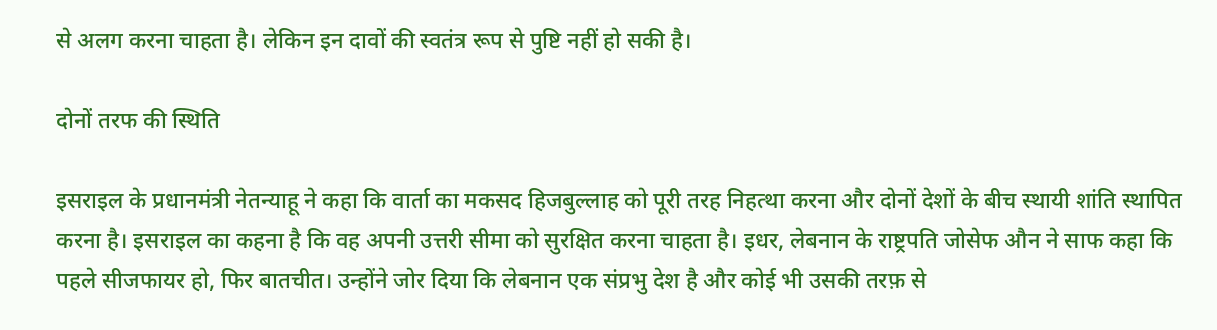से अलग करना चाहता है। लेकिन इन दावों की स्वतंत्र रूप से पुष्टि नहीं हो सकी है।

दोनों तरफ की स्थिति

इसराइल के प्रधानमंत्री नेतन्याहू ने कहा कि वार्ता का मकसद हिजबुल्लाह को पूरी तरह निहत्था करना और दोनों देशों के बीच स्थायी शांति स्थापित करना है। इसराइल का कहना है कि वह अपनी उत्तरी सीमा को सुरक्षित करना चाहता है। इधर, लेबनान के राष्ट्रपति जोसेफ औन ने साफ कहा कि पहले सीजफायर हो, फिर बातचीत। उन्होंने जोर दिया कि लेबनान एक संप्रभु देश है और कोई भी उसकी तरफ़ से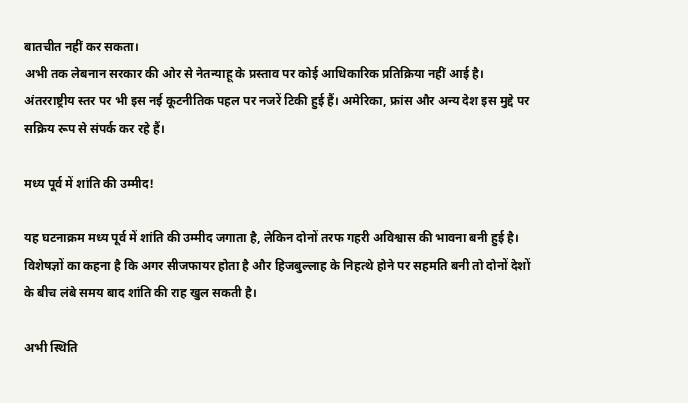बातचीत नहीं कर सकता।
अभी तक लेबनान सरकार की ओर से नेतन्याहू के प्रस्ताव पर कोई आधिकारिक प्रतिक्रिया नहीं आई है। अंतरराष्ट्रीय स्तर पर भी इस नई कूटनीतिक पहल पर नजरें टिकी हुई हैं। अमेरिका, फ्रांस और अन्य देश इस मुद्दे पर सक्रिय रूप से संपर्क कर रहे हैं।

मध्य पूर्व में शांति की उम्मीद!

यह घटनाक्रम मध्य पूर्व में शांति की उम्मीद जगाता है, लेकिन दोनों तरफ गहरी अविश्वास की भावना बनी हुई है। विशेषज्ञों का कहना है कि अगर सीजफायर होता है और हिजबुल्लाह के निहत्थे होने पर सहमति बनी तो दोनों देशों के बीच लंबे समय बाद शांति की राह खुल सकती है।

अभी स्थिति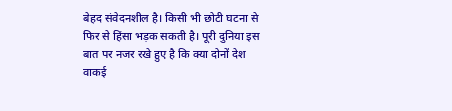बेहद संवेदनशील है। किसी भी छोटी घटना से फिर से हिंसा भड़क सकती है। पूरी दुनिया इस बात पर नजर रखे हुए है कि क्या दोनों देश वाकई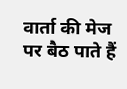वार्ता की मेज पर बैठ पाते हैं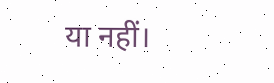या नहीं।